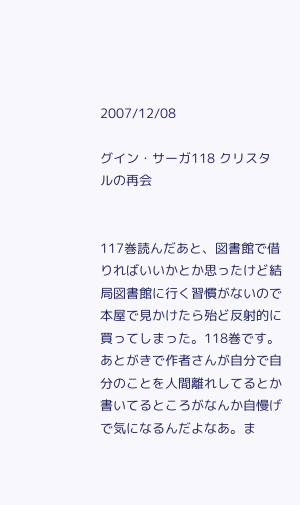2007/12/08

グイン・サーガ118 クリスタルの再会


117巻読んだあと、図書館で借りればいいかとか思ったけど結局図書館に行く習慣がないので本屋で見かけたら殆ど反射的に買ってしまった。118巻です。
あとがきで作者さんが自分で自分のことを人間離れしてるとか書いてるところがなんか自慢げで気になるんだよなあ。ま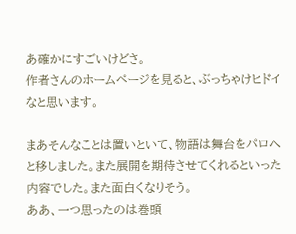あ確かにすごいけどさ。
作者さんのホームページを見ると、ぶっちゃけヒドイなと思います。

まあそんなことは置いといて、物語は舞台をパロへと移しました。また展開を期待させてくれるといった内容でした。また面白くなりそう。
ああ、一つ思ったのは巻頭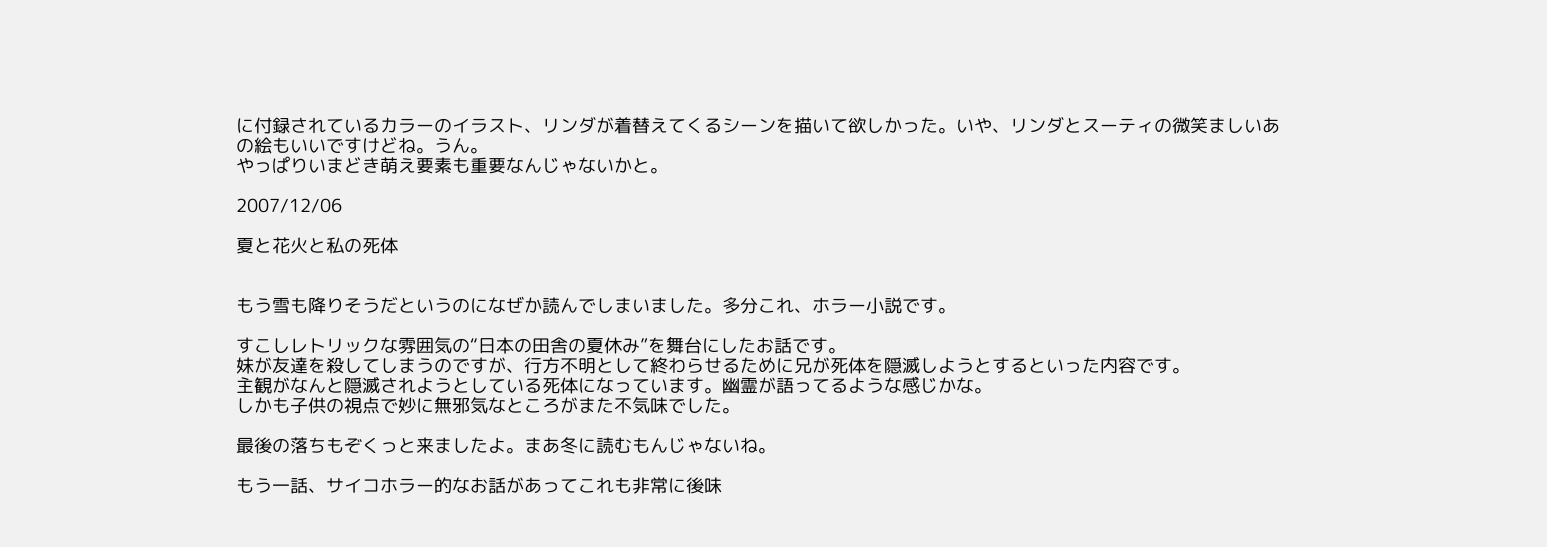に付録されているカラーのイラスト、リンダが着替えてくるシーンを描いて欲しかった。いや、リンダとスーティの微笑ましいあの絵もいいですけどね。うん。
やっぱりいまどき萌え要素も重要なんじゃないかと。

2007/12/06

夏と花火と私の死体


もう雪も降りそうだというのになぜか読んでしまいました。多分これ、ホラー小説です。

すこしレトリックな雰囲気の“日本の田舎の夏休み”を舞台にしたお話です。
妹が友達を殺してしまうのですが、行方不明として終わらせるために兄が死体を隠滅しようとするといった内容です。
主観がなんと隠滅されようとしている死体になっています。幽霊が語ってるような感じかな。
しかも子供の視点で妙に無邪気なところがまた不気味でした。

最後の落ちもぞくっと来ましたよ。まあ冬に読むもんじゃないね。

もう一話、サイコホラー的なお話があってこれも非常に後味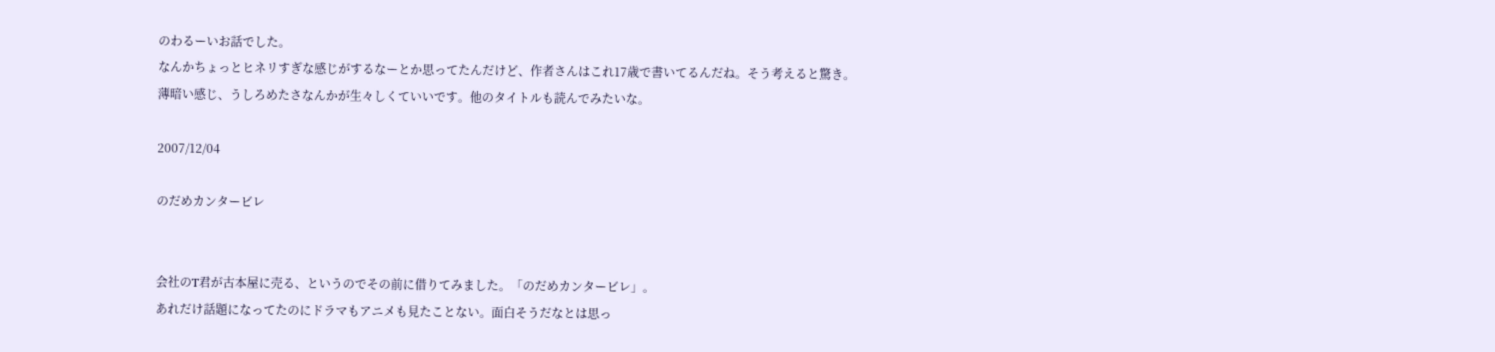のわるーいお話でした。
なんかちょっとヒネリすぎな感じがするなーとか思ってたんだけど、作者さんはこれ17歳で書いてるんだね。そう考えると驚き。
薄暗い感じ、うしろめたさなんかが生々しくていいです。他のタイトルも読んでみたいな。

2007/12/04

のだめカンタービレ


会社のT君が古本屋に売る、というのでその前に借りてみました。「のだめカンタービレ」。
あれだけ話題になってたのにドラマもアニメも見たことない。面白そうだなとは思っ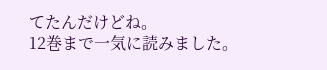てたんだけどね。
12巻まで一気に読みました。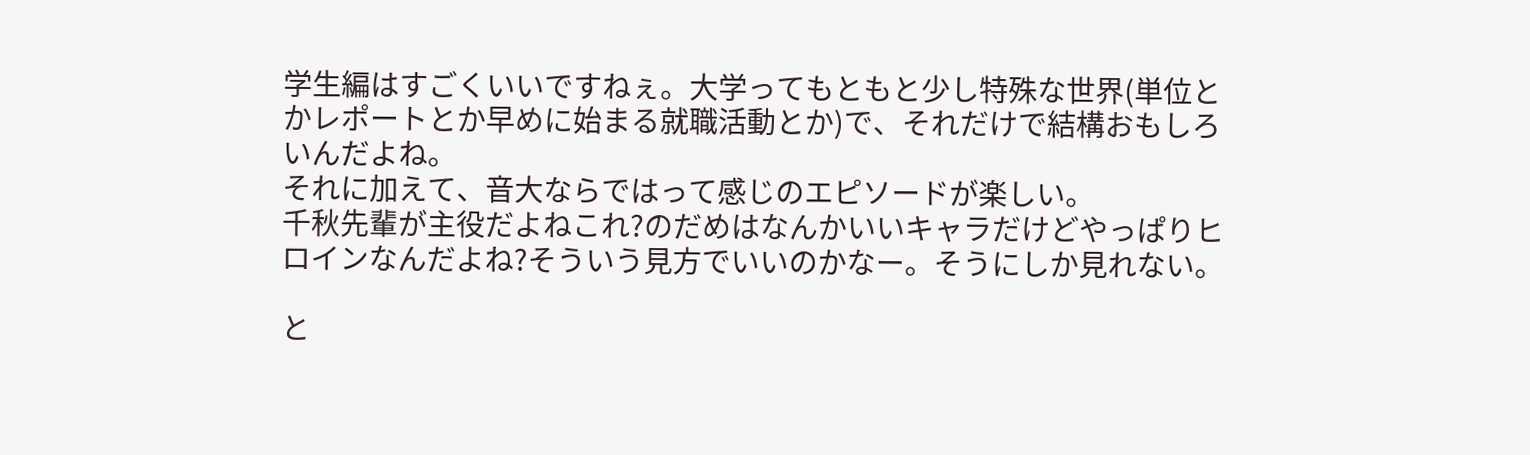学生編はすごくいいですねぇ。大学ってもともと少し特殊な世界(単位とかレポートとか早めに始まる就職活動とか)で、それだけで結構おもしろいんだよね。
それに加えて、音大ならではって感じのエピソードが楽しい。
千秋先輩が主役だよねこれ?のだめはなんかいいキャラだけどやっぱりヒロインなんだよね?そういう見方でいいのかなー。そうにしか見れない。

と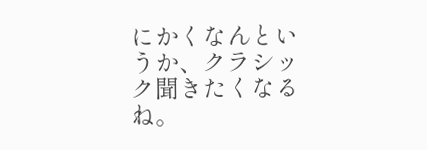にかくなんというか、クラシック聞きたくなるね。